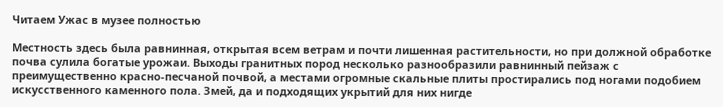Читаем Ужас в музее полностью

Местность здесь была равнинная, открытая всем ветрам и почти лишенная растительности, но при должной обработке почва сулила богатые урожаи. Выходы гранитных пород несколько разнообразили равнинный пейзаж с преимущественно красно-песчаной почвой, а местами огромные скальные плиты простирались под ногами подобием искусственного каменного пола. Змей, да и подходящих укрытий для них нигде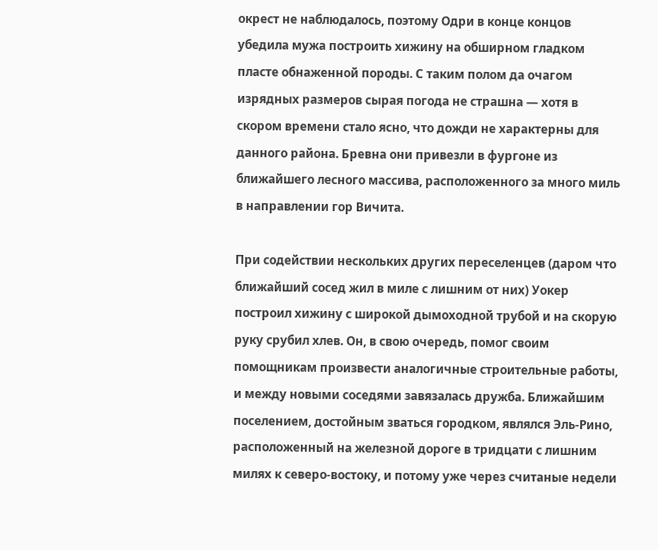окрест не наблюдалось, поэтому Одри в конце концов убедила мужа построить хижину на обширном гладком пласте обнаженной породы. С таким полом да очагом изрядных размеров сырая погода не страшна — хотя в скором времени стало ясно, что дожди не характерны для данного района. Бревна они привезли в фургоне из ближайшего лесного массива, расположенного за много миль в направлении гор Вичита.

При содействии нескольких других переселенцев (даром что ближайший сосед жил в миле с лишним от них) Уокер построил хижину с широкой дымоходной трубой и на скорую руку срубил хлев. Он, в свою очередь, помог своим помощникам произвести аналогичные строительные работы, и между новыми соседями завязалась дружба. Ближайшим поселением, достойным зваться городком, являлся Эль-Рино, расположенный на железной дороге в тридцати с лишним милях к северо-востоку, и потому уже через считаные недели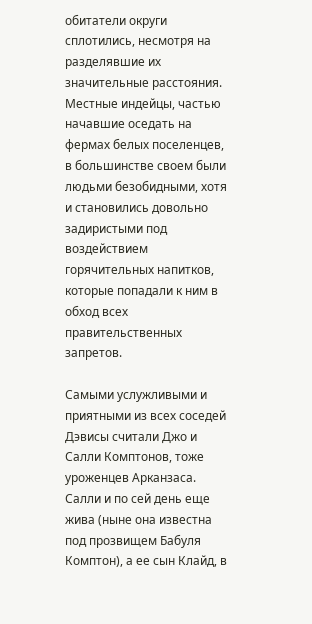обитатели округи сплотились, несмотря на разделявшие их значительные расстояния. Местные индейцы, частью начавшие оседать на фермах белых поселенцев, в большинстве своем были людьми безобидными, хотя и становились довольно задиристыми под воздействием горячительных напитков, которые попадали к ним в обход всех правительственных запретов.

Самыми услужливыми и приятными из всех соседей Дэвисы считали Джо и Салли Комптонов, тоже уроженцев Арканзаса. Салли и по сей день еще жива (ныне она известна под прозвищем Бабуля Комптон), а ее сын Клайд, в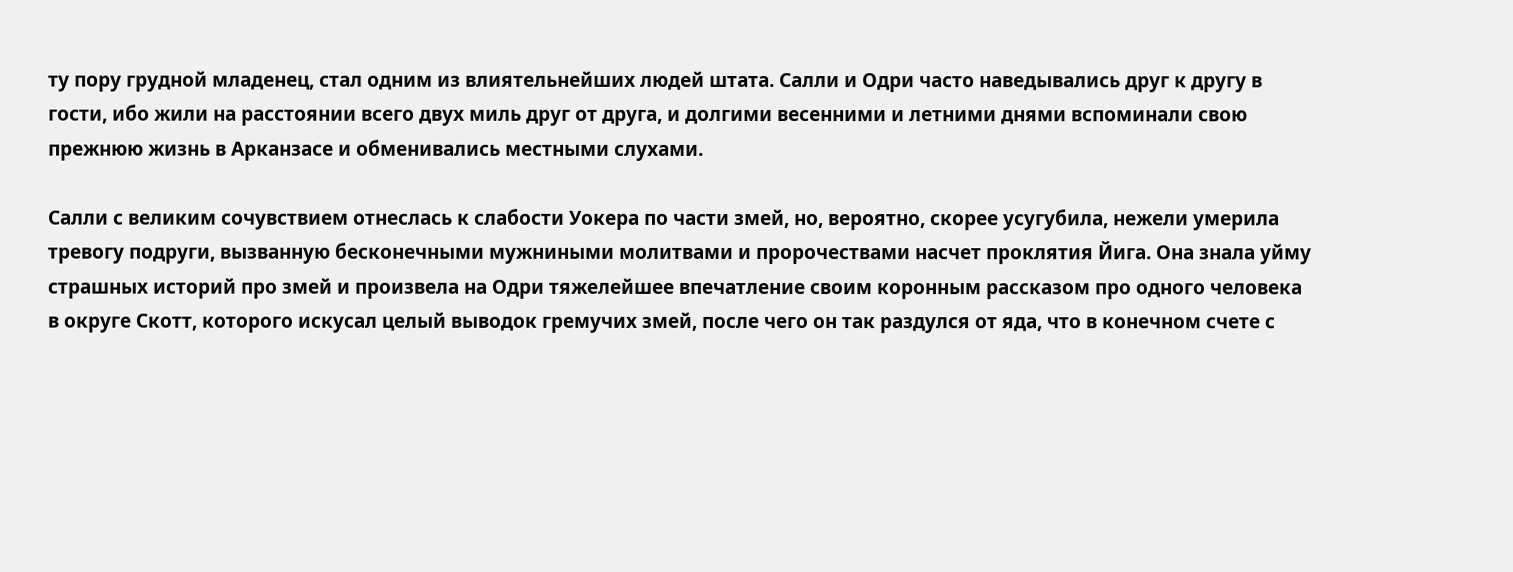ту пору грудной младенец, стал одним из влиятельнейших людей штата. Салли и Одри часто наведывались друг к другу в гости, ибо жили на расстоянии всего двух миль друг от друга, и долгими весенними и летними днями вспоминали свою прежнюю жизнь в Арканзасе и обменивались местными слухами.

Салли с великим сочувствием отнеслась к слабости Уокера по части змей, но, вероятно, скорее усугубила, нежели умерила тревогу подруги, вызванную бесконечными мужниными молитвами и пророчествами насчет проклятия Йига. Она знала уйму страшных историй про змей и произвела на Одри тяжелейшее впечатление своим коронным рассказом про одного человека в округе Скотт, которого искусал целый выводок гремучих змей, после чего он так раздулся от яда, что в конечном счете с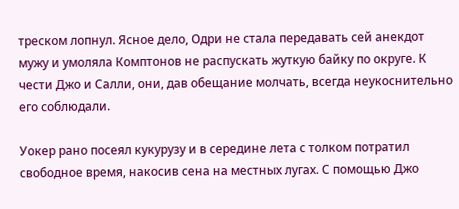треском лопнул. Ясное дело, Одри не стала передавать сей анекдот мужу и умоляла Комптонов не распускать жуткую байку по округе. К чести Джо и Салли, они, дав обещание молчать, всегда неукоснительно его соблюдали.

Уокер рано посеял кукурузу и в середине лета с толком потратил свободное время, накосив сена на местных лугах. С помощью Джо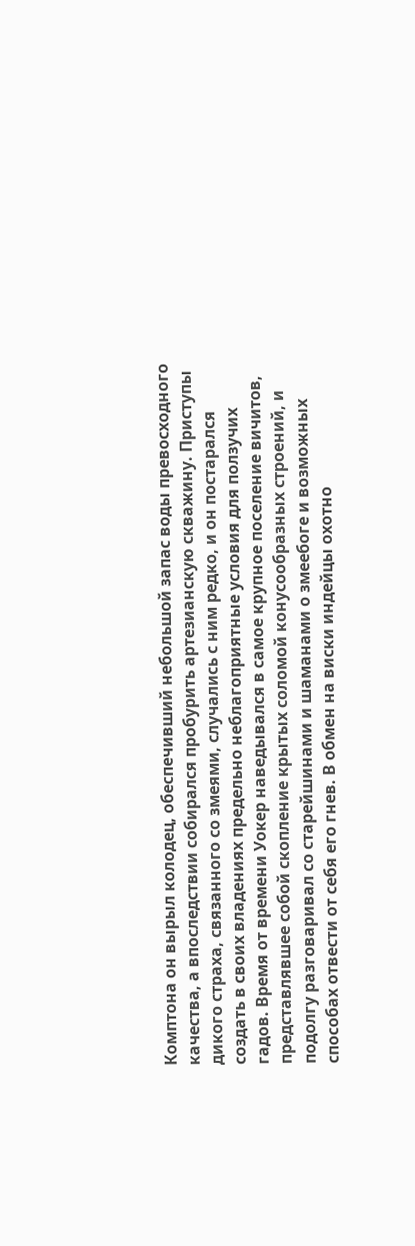Комптона он вырыл колодец, обеспечивший небольшой запас воды превосходного качества, а впоследствии собирался пробурить артезианскую скважину. Приступы дикого страха, связанного со змеями, случались с ним редко, и он постарался создать в своих владениях предельно неблагоприятные условия для ползучих гадов. Время от времени Уокер наведывался в самое крупное поселение вичитов, представлявшее собой скопление крытых соломой конусообразных строений, и подолгу разговаривал со старейшинами и шаманами о змеебоге и возможных способах отвести от себя его гнев. В обмен на виски индейцы охотно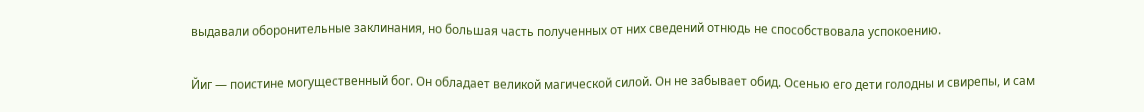выдавали оборонительные заклинания, но большая часть полученных от них сведений отнюдь не способствовала успокоению.

Йиг — поистине могущественный бог. Он обладает великой магической силой. Он не забывает обид. Осенью его дети голодны и свирепы, и сам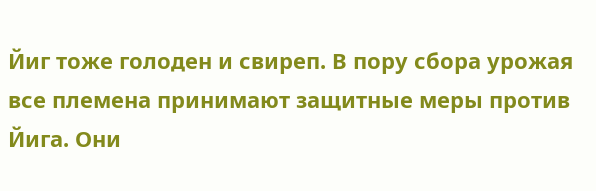Йиг тоже голоден и свиреп. В пору сбора урожая все племена принимают защитные меры против Йига. Они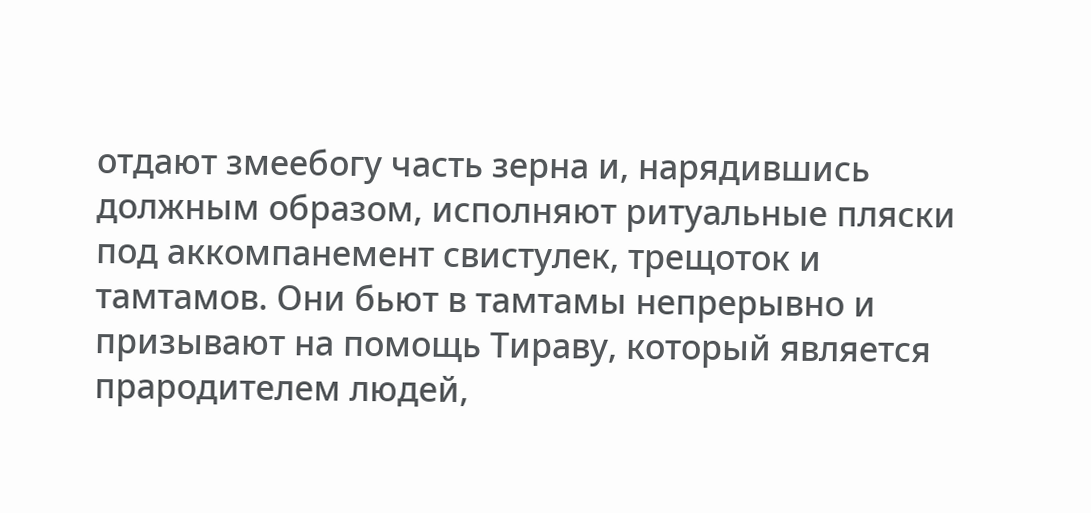отдают змеебогу часть зерна и, нарядившись должным образом, исполняют ритуальные пляски под аккомпанемент свистулек, трещоток и тамтамов. Они бьют в тамтамы непрерывно и призывают на помощь Тираву, который является прародителем людей,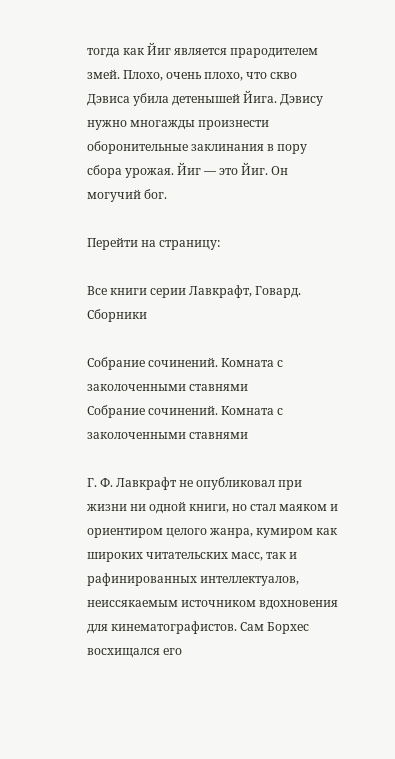тогда как Йиг является прародителем змей. Плохо, очень плохо, что скво Дэвиса убила детенышей Йига. Дэвису нужно многажды произнести оборонительные заклинания в пору сбора урожая. Йиг — это Йиг. Он могучий бог.

Перейти на страницу:

Все книги серии Лавкрафт, Говард. Сборники

Собрание сочинений. Комната с заколоченными ставнями
Собрание сочинений. Комната с заколоченными ставнями

Г. Ф. Лавкрафт не опубликовал при жизни ни одной книги, но стал маяком и ориентиром целого жанра, кумиром как широких читательских масс, так и рафинированных интеллектуалов, неиссякаемым источником вдохновения для кинематографистов. Сам Борхес восхищался его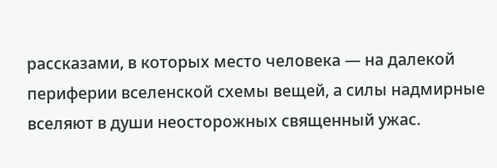рассказами, в которых место человека — на далекой периферии вселенской схемы вещей, а силы надмирные вселяют в души неосторожных священный ужас.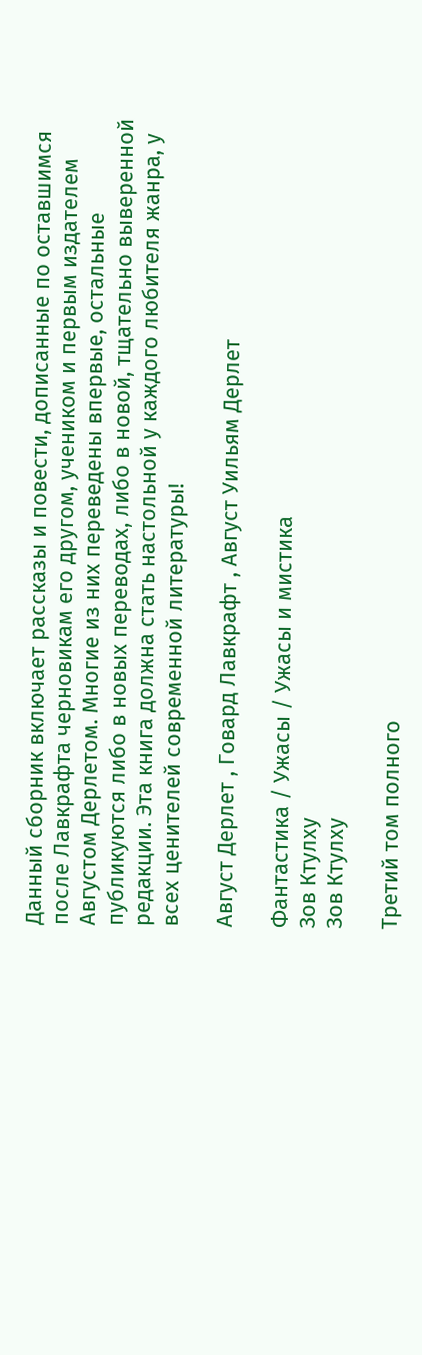Данный сборник включает рассказы и повести, дописанные по оставшимся после Лавкрафта черновикам его другом, учеником и первым издателем Августом Дерлетом. Многие из них переведены впервые, остальные публикуются либо в новых переводах, либо в новой, тщательно выверенной редакции. Эта книга должна стать настольной у каждого любителя жанра, у всех ценителей современной литературы!

Август Дерлет , Говард Лавкрафт , Август Уильям Дерлет

Фантастика / Ужасы / Ужасы и мистика
Зов Ктулху
Зов Ктулху

Третий том полного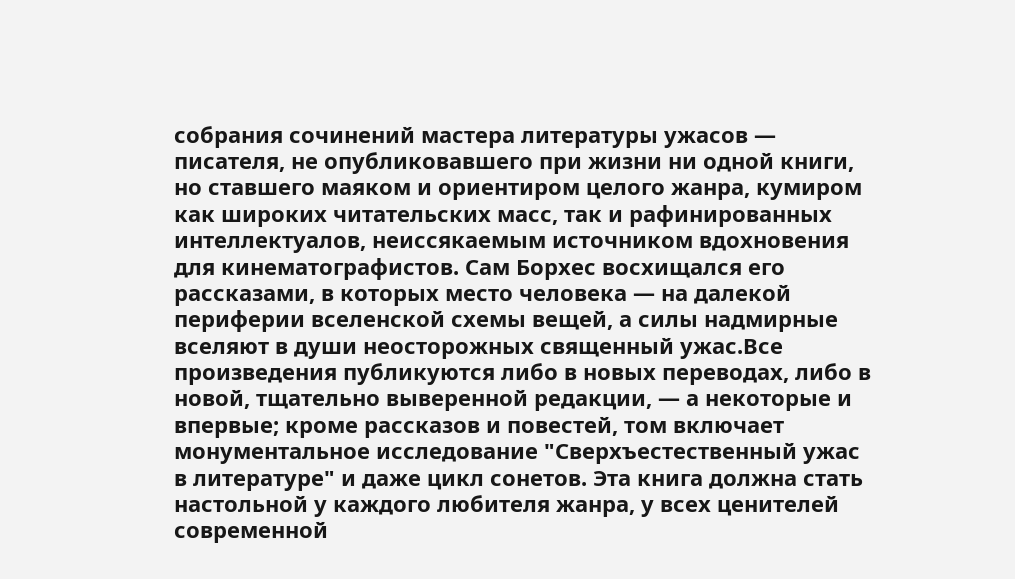собрания сочинений мастера литературы ужасов — писателя, не опубликовавшего при жизни ни одной книги, но ставшего маяком и ориентиром целого жанра, кумиром как широких читательских масс, так и рафинированных интеллектуалов, неиссякаемым источником вдохновения для кинематографистов. Сам Борхес восхищался его рассказами, в которых место человека — на далекой периферии вселенской схемы вещей, а силы надмирные вселяют в души неосторожных священный ужас.Все произведения публикуются либо в новых переводах, либо в новой, тщательно выверенной редакции, — а некоторые и впервые; кроме рассказов и повестей, том включает монументальное исследование "Сверхъестественный ужас в литературе" и даже цикл сонетов. Эта книга должна стать настольной у каждого любителя жанра, у всех ценителей современной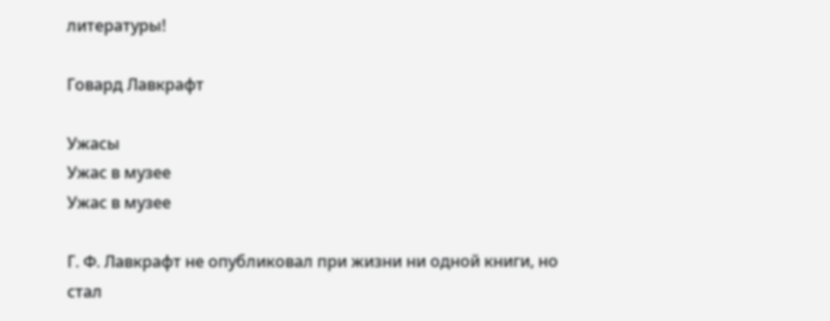литературы!

Говард Лавкрафт

Ужасы
Ужас в музее
Ужас в музее

Г. Ф. Лавкрафт не опубликовал при жизни ни одной книги, но стал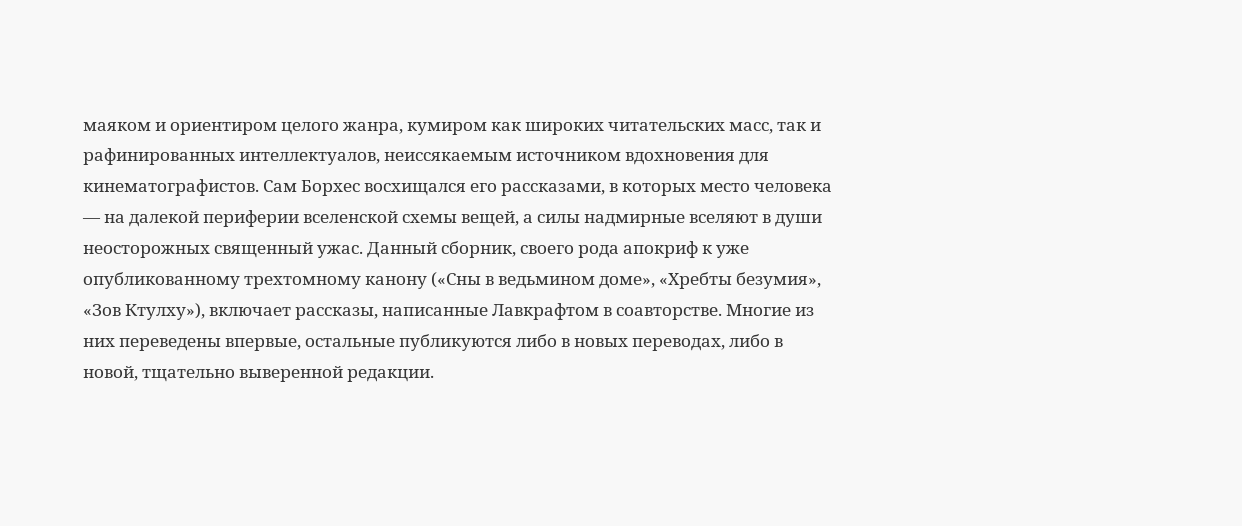маяком и ориентиром целого жанра, кумиром как широких читательских масс, так и рафинированных интеллектуалов, неиссякаемым источником вдохновения для кинематографистов. Сам Борхес восхищался его рассказами, в которых место человека — на далекой периферии вселенской схемы вещей, а силы надмирные вселяют в души неосторожных священный ужас. Данный сборник, своего рода апокриф к уже опубликованному трехтомному канону («Сны в ведьмином доме», «Хребты безумия», «Зов Ктулху»), включает рассказы, написанные Лавкрафтом в соавторстве. Многие из них переведены впервые, остальные публикуются либо в новых переводах, либо в новой, тщательно выверенной редакции.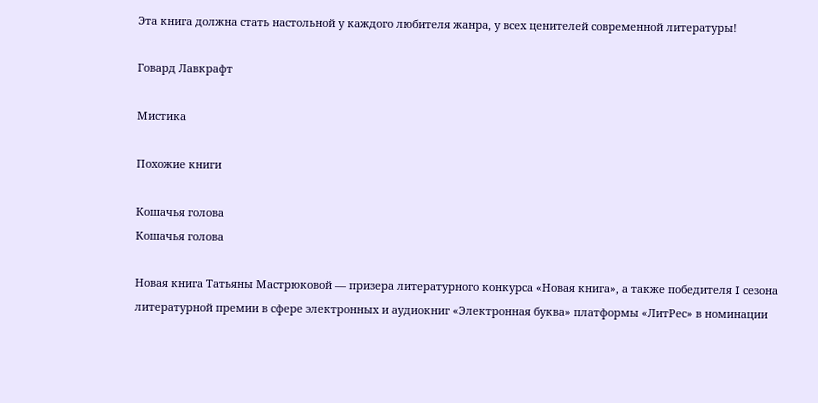Эта книга должна стать настольной у каждого любителя жанра, у всех ценителей современной литературы!

Говард Лавкрафт

Мистика

Похожие книги

Кошачья голова
Кошачья голова

Новая книга Татьяны Мастрюковой — призера литературного конкурса «Новая книга», а также победителя I сезона литературной премии в сфере электронных и аудиокниг «Электронная буква» платформы «ЛитРес» в номинации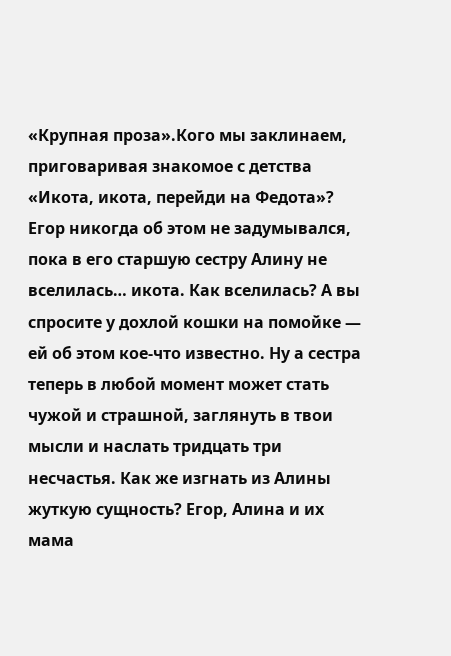«Крупная проза».Кого мы заклинаем, приговаривая знакомое с детства «Икота, икота, перейди на Федота»? Егор никогда об этом не задумывался, пока в его старшую сестру Алину не вселилась… икота. Как вселилась? А вы спросите у дохлой кошки на помойке — ей об этом кое-что известно. Ну а сестра теперь в любой момент может стать чужой и страшной, заглянуть в твои мысли и наслать тридцать три несчастья. Как же изгнать из Алины жуткую сущность? Егор, Алина и их мама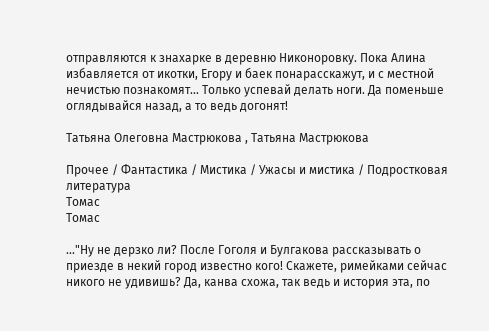отправляются к знахарке в деревню Никоноровку. Пока Алина избавляется от икотки, Егору и баек понарасскажут, и с местной нечистью познакомят… Только успевай делать ноги. Да поменьше оглядывайся назад, а то ведь догонят!

Татьяна Олеговна Мастрюкова , Татьяна Мастрюкова

Прочее / Фантастика / Мистика / Ужасы и мистика / Подростковая литература
Томас
Томас

..."Ну не дерзко ли? После Гоголя и Булгакова рассказывать о приезде в некий город известно кого! Скажете, римейками сейчас никого не удивишь? Да, канва схожа, так ведь и история эта, по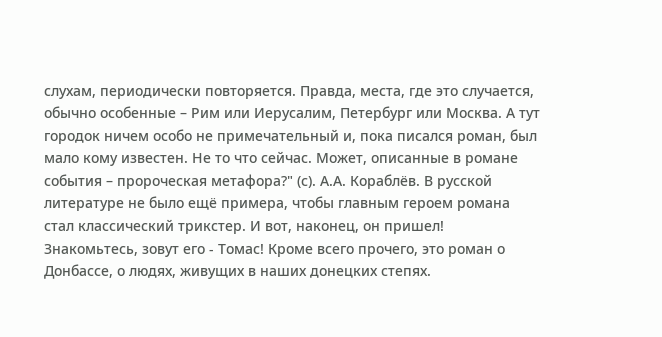слухам, периодически повторяется. Правда, места, где это случается, обычно особенные – Рим или Иерусалим, Петербург или Москва. А тут городок ничем особо не примечательный и, пока писался роман, был мало кому известен. Не то что сейчас. Может, описанные в романе события – пророческая метафора?" (с). А.А. Кораблёв. В русской литературе не было ещё примера, чтобы главным героем романа стал классический трикстер. И вот, наконец, он пришел! Знакомьтесь, зовут его - Томас! Кроме всего прочего, это роман о Донбассе, о людях, живущих в наших донецких степях.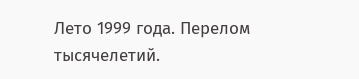Лето 1999 года. Перелом тысячелетий.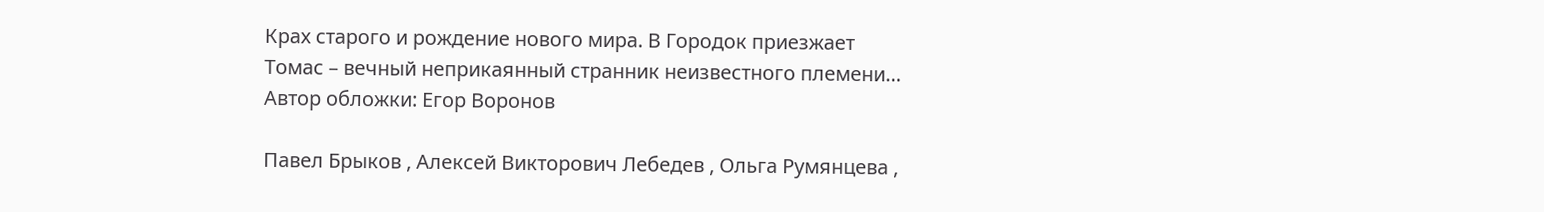Крах старого и рождение нового мира. В Городок приезжает Томас – вечный неприкаянный странник неизвестного племени… Автор обложки: Егор Воронов

Павел Брыков , Алексей Викторович Лебедев , Ольга Румянцева ,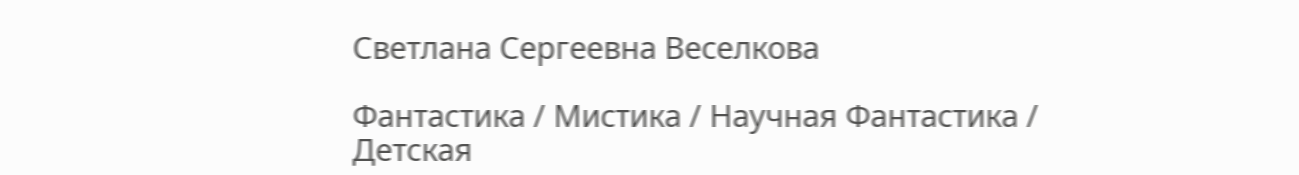Светлана Сергеевна Веселкова

Фантастика / Мистика / Научная Фантастика / Детская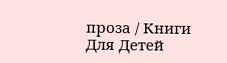проза / Книги Для Детей